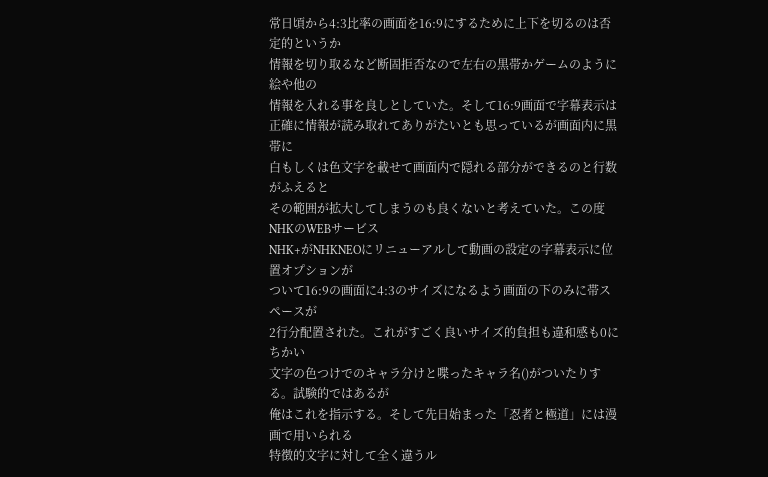常日頃から4:3比率の画面を16:9にするために上下を切るのは否定的というか
情報を切り取るなど断固拒否なので左右の黒帯かゲームのように絵や他の
情報を入れる事を良しとしていた。そして16:9画面で字幕表示は
正確に情報が読み取れてありがたいとも思っているが画面内に黒帯に
白もしくは色文字を載せて画面内で隠れる部分ができるのと行数がふえると
その範囲が拡大してしまうのも良くないと考えていた。この度NHKのWEBサービス
NHK+がNHKNEOにリニューアルして動画の設定の字幕表示に位置オプションが
ついて16:9の画面に4:3のサイズになるよう画面の下のみに帯スペースが
2行分配置された。これがすごく良いサイズ的負担も違和感も0にちかい
文字の色つけでのキャラ分けと喋ったキャラ名()がついたりする。試験的ではあるが
俺はこれを指示する。そして先日始まった「忍者と極道」には漫画で用いられる
特徴的文字に対して全く違うル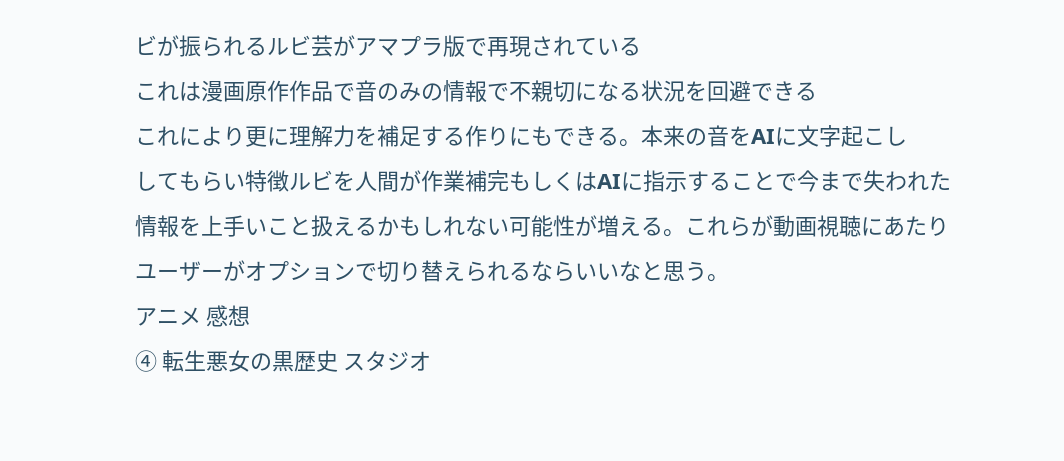ビが振られるルビ芸がアマプラ版で再現されている
これは漫画原作作品で音のみの情報で不親切になる状況を回避できる
これにより更に理解力を補足する作りにもできる。本来の音をAIに文字起こし
してもらい特徴ルビを人間が作業補完もしくはAIに指示することで今まで失われた
情報を上手いこと扱えるかもしれない可能性が増える。これらが動画視聴にあたり
ユーザーがオプションで切り替えられるならいいなと思う。
アニメ 感想
④ 転生悪女の黒歴史 スタジオ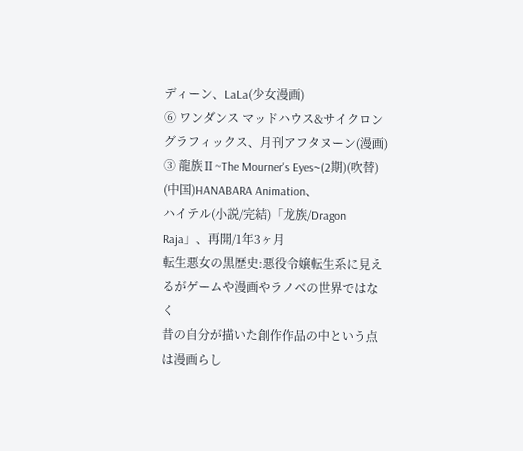ディーン、LaLa(少女漫画)
⑥ ワンダンス マッドハウス&サイクロングラフィックス、月刊アフタヌーン(漫画)
③ 龍族Ⅱ~The Mourner's Eyes~(2期)(吹替) (中国)HANABARA Animation、
ハイテル(小説/完結)「龙族/Dragon Raja」、再開/1年3ヶ月
転生悪女の黒歴史:悪役令嬢転生系に見えるがゲームや漫画やラノベの世界ではなく
昔の自分が描いた創作作品の中という点は漫画らし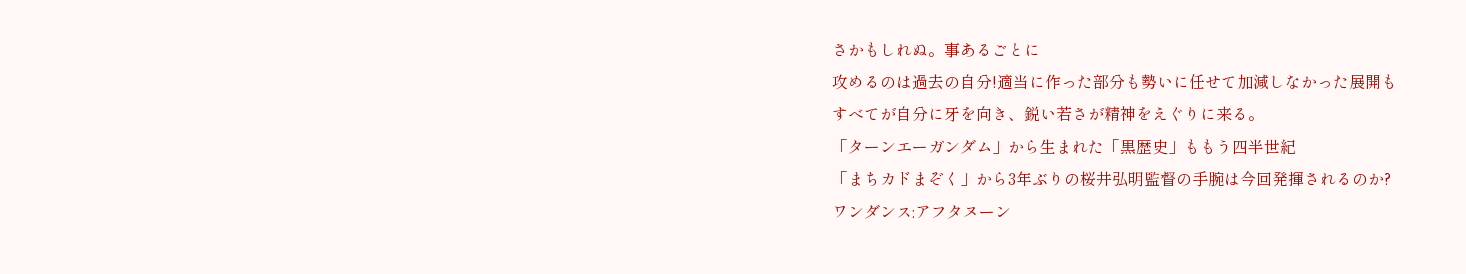さかもしれぬ。事あるごとに
攻めるのは過去の自分!適当に作った部分も勢いに任せて加減しなかった展開も
すべてが自分に牙を向き、鋭い若さが精神をえぐりに来る。
「ターンエーガンダム」から生まれた「黒歴史」ももう四半世紀
「まちカドまぞく」から3年ぶりの桜井弘明監督の手腕は今回発揮されるのか?
ワンダンス:アフタヌーン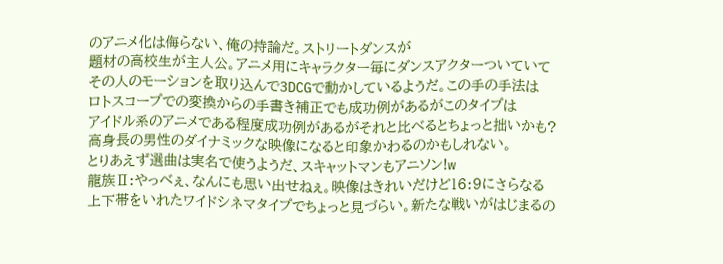のアニメ化は侮らない、俺の持論だ。ストリートダンスが
題材の高校生が主人公。アニメ用にキャラクター毎にダンスアクターついていて
その人のモーションを取り込んで3DCGで動かしているようだ。この手の手法は
ロトスコープでの変換からの手書き補正でも成功例があるがこのタイプは
アイドル系のアニメである程度成功例があるがそれと比べるとちょっと拙いかも?
高身長の男性のダイナミックな映像になると印象かわるのかもしれない。
とりあえず選曲は実名で使うようだ、スキャットマンもアニソン!w
龍族Ⅱ:やっべぇ、なんにも思い出せねぇ。映像はきれいだけど16:9にさらなる
上下帯をいれたワイドシネマタイプでちょっと見づらい。新たな戦いがはじまるの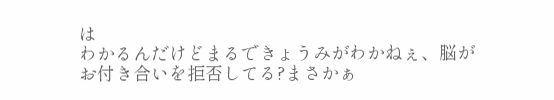は
わかるんだけどまるできょうみがわかねぇ、脳がお付き合いを拒否してる?まさかぁ